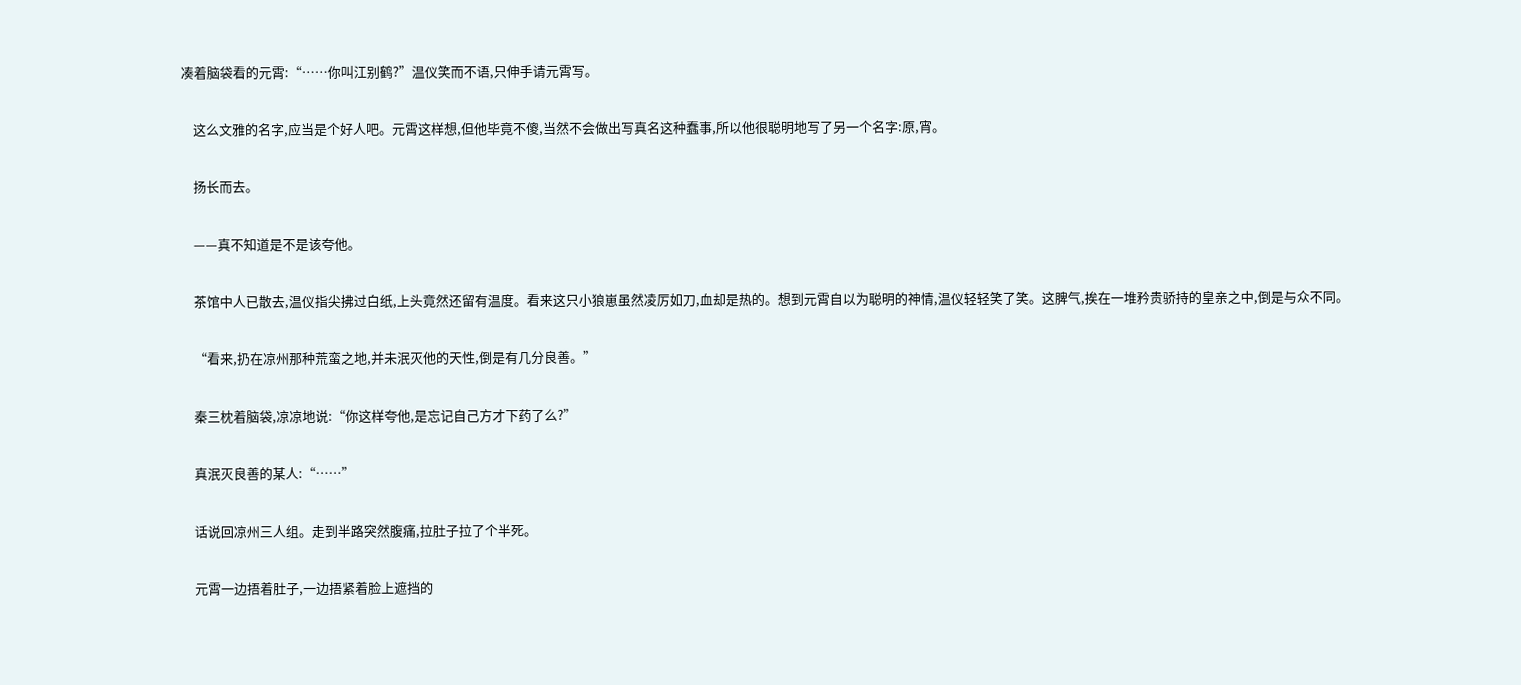凑着脑袋看的元霄:“……你叫江别鹤?”温仪笑而不语,只伸手请元霄写。

    这么文雅的名字,应当是个好人吧。元霄这样想,但他毕竟不傻,当然不会做出写真名这种蠢事,所以他很聪明地写了另一个名字:原,宵。

    扬长而去。

    ——真不知道是不是该夸他。

    茶馆中人已散去,温仪指尖拂过白纸,上头竟然还留有温度。看来这只小狼崽虽然凌厉如刀,血却是热的。想到元霄自以为聪明的神情,温仪轻轻笑了笑。这脾气,挨在一堆矜贵骄持的皇亲之中,倒是与众不同。

    “看来,扔在凉州那种荒蛮之地,并未泯灭他的天性,倒是有几分良善。”

    秦三枕着脑袋,凉凉地说:“你这样夸他,是忘记自己方才下药了么?”

    真泯灭良善的某人:“……”

    话说回凉州三人组。走到半路突然腹痛,拉肚子拉了个半死。

    元霄一边捂着肚子,一边捂紧着脸上遮挡的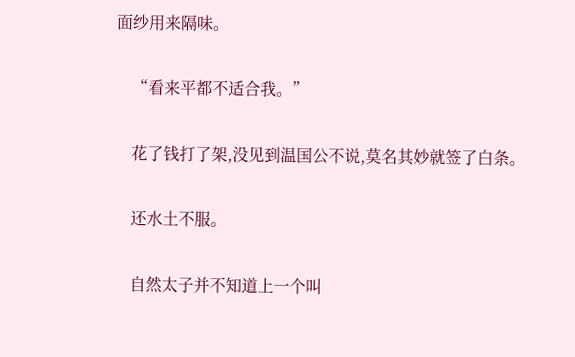面纱用来隔味。

    “看来平都不适合我。”

    花了钱打了架,没见到温国公不说,莫名其妙就签了白条。

    还水土不服。

    自然太子并不知道上一个叫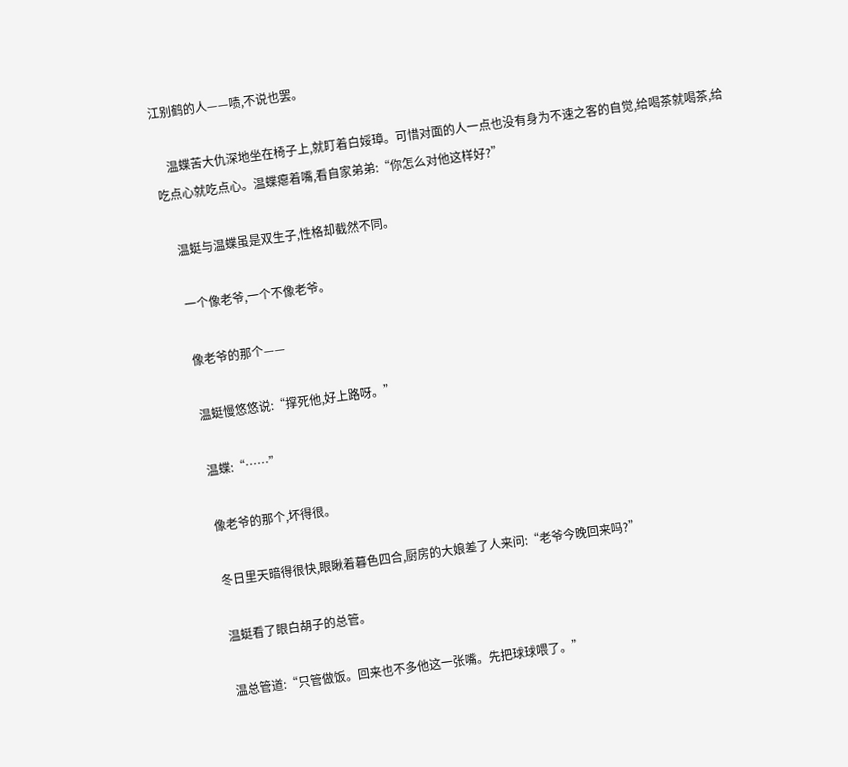江别鹤的人——啧,不说也罢。

    温蝶苦大仇深地坐在椅子上,就盯着白娞璋。可惜对面的人一点也没有身为不速之客的自觉,给喝茶就喝茶,给吃点心就吃点心。温蝶瘪着嘴,看自家弟弟:“你怎么对他这样好?”

    温蜓与温蝶虽是双生子,性格却截然不同。

    一个像老爷,一个不像老爷。

    像老爷的那个——

    温蜓慢悠悠说:“撑死他,好上路呀。”

    温蝶:“……”

    像老爷的那个,坏得很。

    冬日里天暗得很快,眼瞅着暮色四合,厨房的大娘差了人来问:“老爷今晚回来吗?”

    温蜓看了眼白胡子的总管。

    温总管道:“只管做饭。回来也不多他这一张嘴。先把球球喂了。”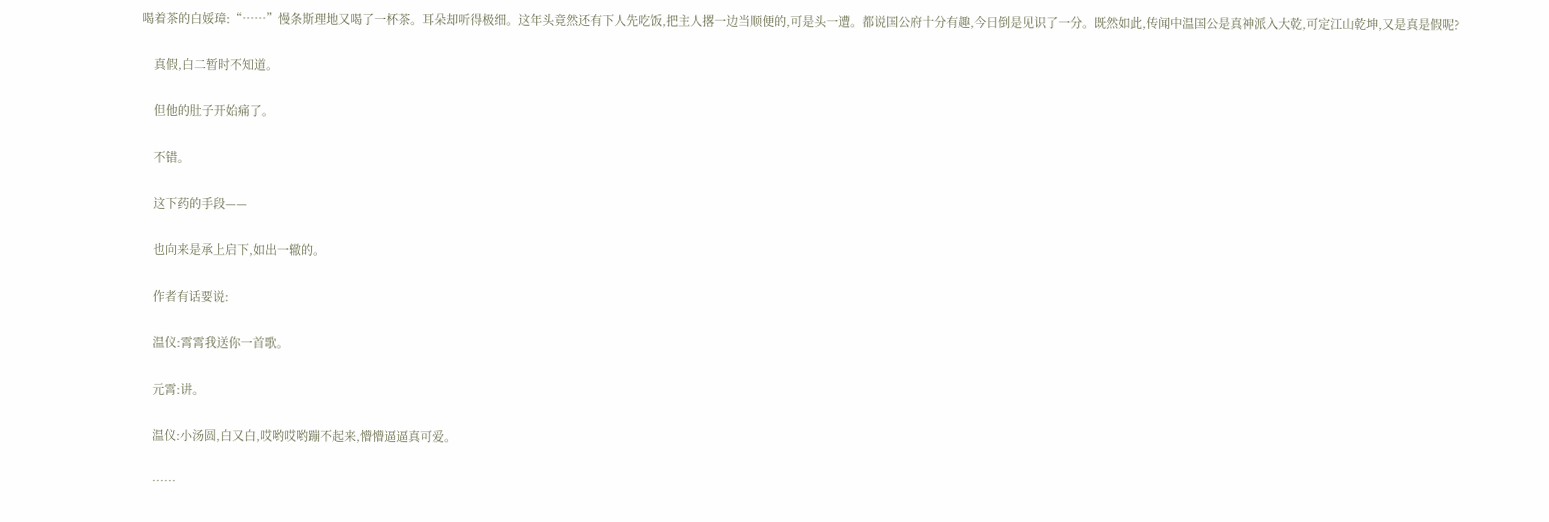喝着茶的白娞璋:“……”慢条斯理地又喝了一杯茶。耳朵却听得极细。这年头竟然还有下人先吃饭,把主人撂一边当顺便的,可是头一遭。都说国公府十分有趣,今日倒是见识了一分。既然如此,传闻中温国公是真神派入大乾,可定江山乾坤,又是真是假呢?

    真假,白二暂时不知道。

    但他的肚子开始痛了。

    不错。

    这下药的手段——

    也向来是承上启下,如出一辙的。

    作者有话要说:

    温仪:霄霄我送你一首歌。

    元霄:讲。

    温仪:小汤圆,白又白,哎哟哎哟蹦不起来,懵懵逼逼真可爱。

    ……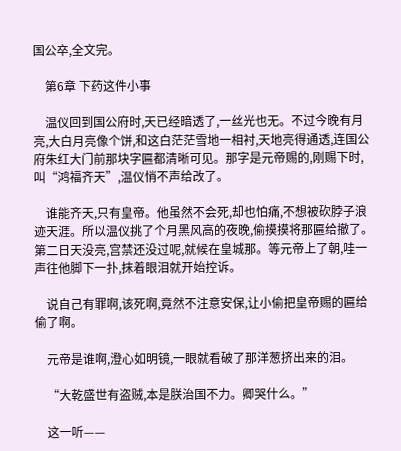国公卒,全文完。

    第6章 下药这件小事

    温仪回到国公府时,天已经暗透了,一丝光也无。不过今晚有月亮,大白月亮像个饼,和这白茫茫雪地一相衬,天地亮得通透,连国公府朱红大门前那块字匾都清晰可见。那字是元帝赐的,刚赐下时,叫“鸿福齐天”,温仪悄不声给改了。

    谁能齐天,只有皇帝。他虽然不会死,却也怕痛,不想被砍脖子浪迹天涯。所以温仪挑了个月黑风高的夜晚,偷摸摸将那匾给撤了。第二日天没亮,宫禁还没过呢,就候在皇城那。等元帝上了朝,哇一声往他脚下一扑,抹着眼泪就开始控诉。

    说自己有罪啊,该死啊,竟然不注意安保,让小偷把皇帝赐的匾给偷了啊。

    元帝是谁啊,澄心如明镜,一眼就看破了那洋葱挤出来的泪。

    “大乾盛世有盗贼,本是朕治国不力。卿哭什么。”

    这一听——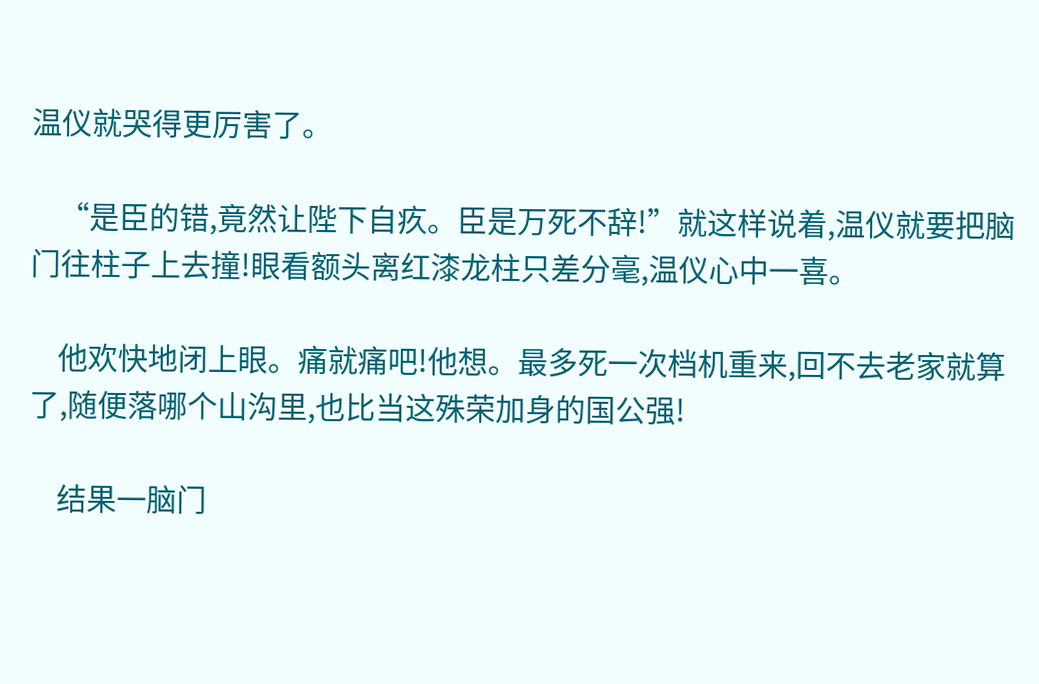温仪就哭得更厉害了。

    “是臣的错,竟然让陛下自疚。臣是万死不辞!”就这样说着,温仪就要把脑门往柱子上去撞!眼看额头离红漆龙柱只差分毫,温仪心中一喜。

    他欢快地闭上眼。痛就痛吧!他想。最多死一次档机重来,回不去老家就算了,随便落哪个山沟里,也比当这殊荣加身的国公强!

    结果一脑门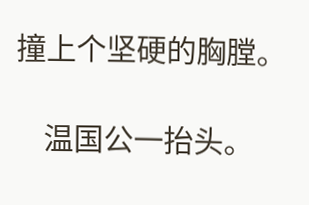撞上个坚硬的胸膛。

    温国公一抬头。